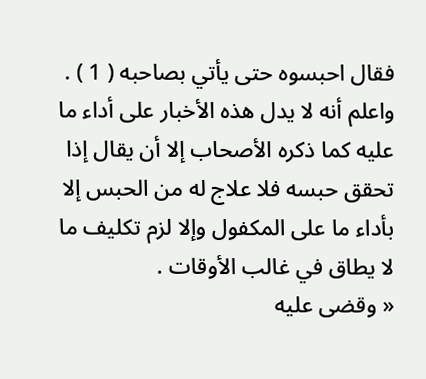فقال احبسوه حتى يأتي بصاحبه ( 1 ) .
واعلم أنه لا يدل هذه الأخبار على أداء ما عليه كما ذكره الأصحاب إلا أن يقال إذا تحقق حبسه فلا علاج له من الحبس إلا بأداء ما على المكفول وإلا لزم تكليف ما لا يطاق في غالب الأوقات .
« وقضى عليه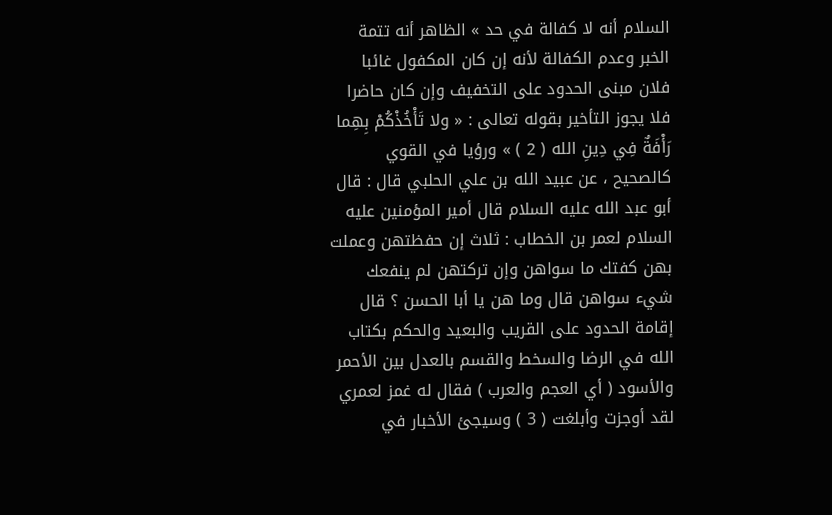السلام أنه لا كفالة في حد » الظاهر أنه تتمة الخبر وعدم الكفالة لأنه إن كان المكفول غائبا فلان مبنى الحدود على التخفيف وإن كان حاضرا فلا يجوز التأخير بقوله تعالى : « ولا تَأْخُذْكُمْ بِهِما رَأْفَةٌ فِي دِينِ الله ( 2 ) » ورؤيا في القوي كالصحيح ، عن عبيد الله بن علي الحلبي قال : قال أبو عبد الله عليه السلام قال أمير المؤمنين عليه السلام لعمر بن الخطاب : ثلاث إن حفظتهن وعملت بهن كفتك ما سواهن وإن تركتهن لم ينفعك شيء سواهن قال وما هن يا أبا الحسن ؟ قال إقامة الحدود على القريب والبعيد والحكم بكتاب الله في الرضا والسخط والقسم بالعدل بين الأحمر والأسود ( أي العجم والعرب ) فقال له غمز لعمري لقد أوجزت وأبلغت ( 3 ) وسيجئ الأخبار في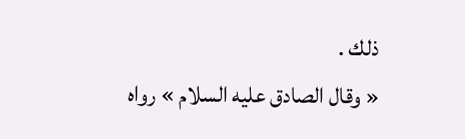ذلك .
« وقال الصادق عليه السلام » رواه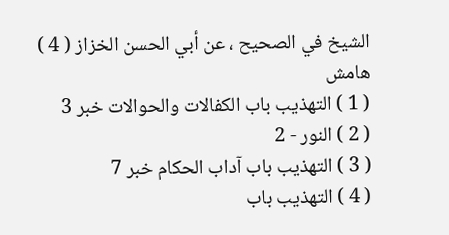الشيخ في الصحيح ، عن أبي الحسن الخزاز ( 4 )
هامش
( 1 ) التهذيب باب الكفالات والحوالات خبر 3
( 2 ) النور - 2
( 3 ) التهذيب باب آداب الحكام خبر 7
( 4 ) التهذيب باب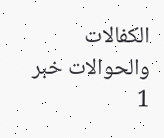الكفالات والحوالات خبر 1